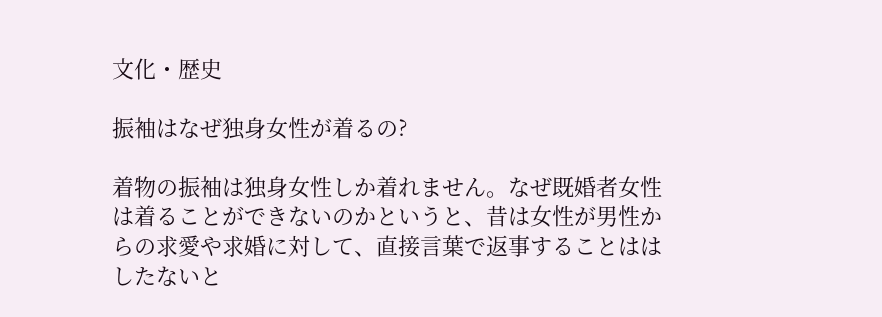文化・歴史

振袖はなぜ独身女性が着るの?

着物の振袖は独身女性しか着れません。なぜ既婚者女性は着ることができないのかというと、昔は女性が男性からの求愛や求婚に対して、直接言葉で返事することははしたないと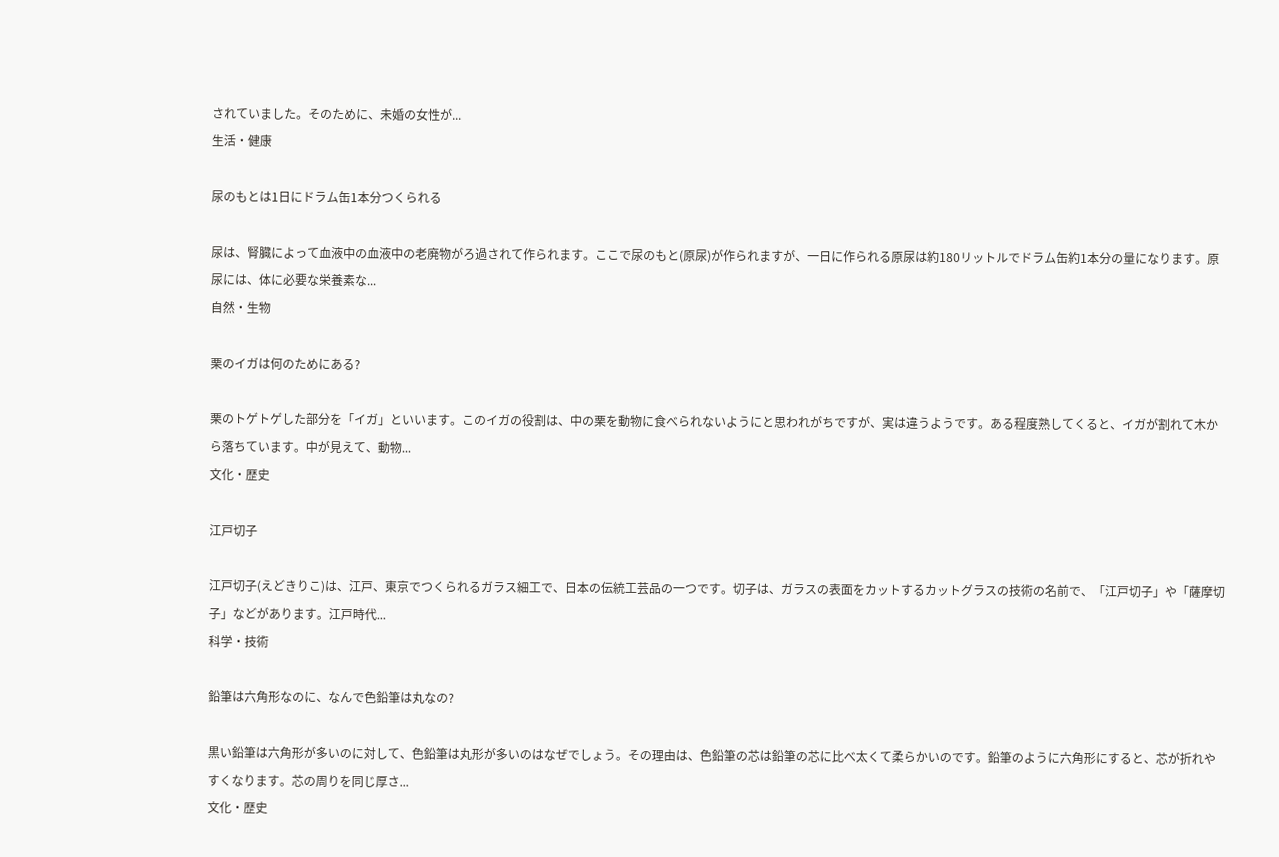されていました。そのために、未婚の女性が...
生活・健康

尿のもとは1日にドラム缶1本分つくられる

尿は、腎臓によって血液中の血液中の老廃物がろ過されて作られます。ここで尿のもと(原尿)が作られますが、一日に作られる原尿は約180リットルでドラム缶約1本分の量になります。原尿には、体に必要な栄養素な...
自然・生物

栗のイガは何のためにある?

栗のトゲトゲした部分を「イガ」といいます。このイガの役割は、中の栗を動物に食べられないようにと思われがちですが、実は違うようです。ある程度熟してくると、イガが割れて木から落ちています。中が見えて、動物...
文化・歴史

江戸切子

江戸切子(えどきりこ)は、江戸、東京でつくられるガラス細工で、日本の伝統工芸品の一つです。切子は、ガラスの表面をカットするカットグラスの技術の名前で、「江戸切子」や「薩摩切子」などがあります。江戸時代...
科学・技術

鉛筆は六角形なのに、なんで色鉛筆は丸なの?

黒い鉛筆は六角形が多いのに対して、色鉛筆は丸形が多いのはなぜでしょう。その理由は、色鉛筆の芯は鉛筆の芯に比べ太くて柔らかいのです。鉛筆のように六角形にすると、芯が折れやすくなります。芯の周りを同じ厚さ...
文化・歴史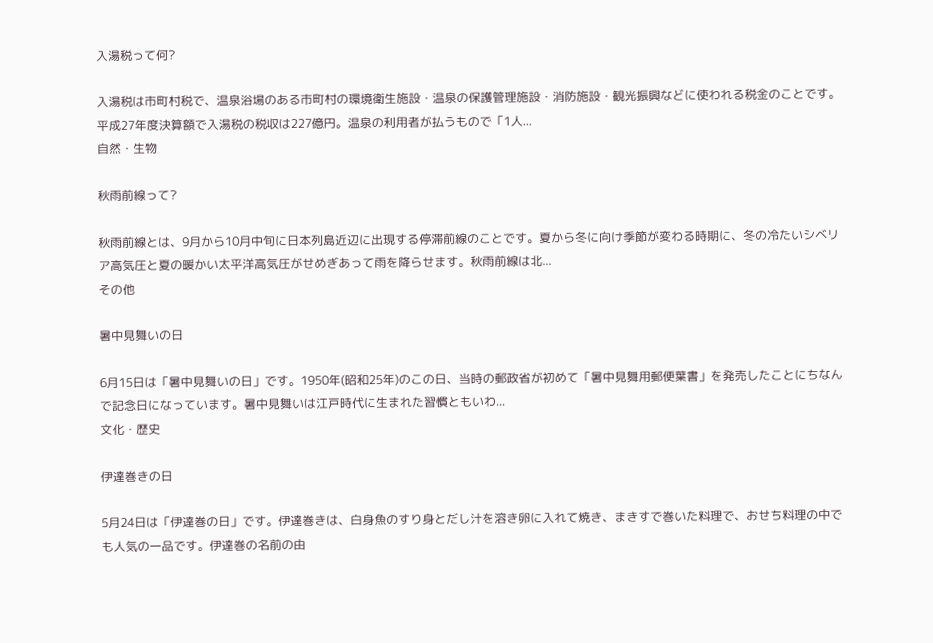入湯税って何?

入湯税は市町村税で、温泉浴場のある市町村の環境衛生施設・温泉の保護管理施設・消防施設・観光振興などに使われる税金のことです。平成27年度決算額で入湯税の税収は227億円。温泉の利用者が払うもので「1人...
自然・生物

秋雨前線って?

秋雨前線とは、9月から10月中旬に日本列島近辺に出現する停滞前線のことです。夏から冬に向け季節が変わる時期に、冬の冷たいシベリア高気圧と夏の暖かい太平洋高気圧がせめぎあって雨を降らせます。秋雨前線は北...
その他

暑中見舞いの日

6月15日は「暑中見舞いの日」です。1950年(昭和25年)のこの日、当時の郵政省が初めて「暑中見舞用郵便葉書」を発売したことにちなんで記念日になっています。暑中見舞いは江戸時代に生まれた習慣ともいわ...
文化・歴史

伊達巻きの日

5月24日は「伊達巻の日」です。伊達巻きは、白身魚のすり身とだし汁を溶き卵に入れて焼き、まきすで巻いた料理で、おせち料理の中でも人気の一品です。伊達巻の名前の由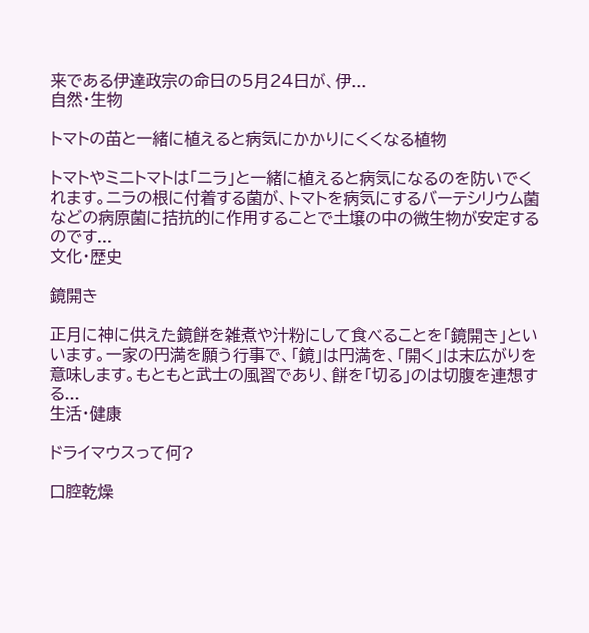来である伊達政宗の命日の5月24日が、伊...
自然・生物

トマトの苗と一緒に植えると病気にかかりにくくなる植物

トマトやミニトマトは「ニラ」と一緒に植えると病気になるのを防いでくれます。ニラの根に付着する菌が、トマトを病気にするバーテシリウム菌などの病原菌に拮抗的に作用することで土壌の中の微生物が安定するのです...
文化・歴史

鏡開き

正月に神に供えた鏡餅を雑煮や汁粉にして食べることを「鏡開き」といいます。一家の円満を願う行事で、「鏡」は円満を、「開く」は末広がりを意味します。もともと武士の風習であり、餅を「切る」のは切腹を連想する...
生活・健康

ドライマウスって何?

口腔乾燥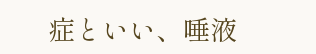症といい、唾液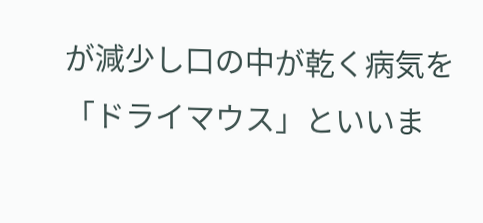が減少し口の中が乾く病気を「ドライマウス」といいま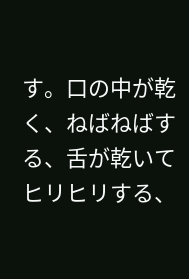す。口の中が乾く、ねばねばする、舌が乾いてヒリヒリする、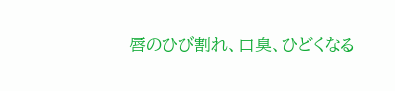唇のひび割れ、口臭、ひどくなる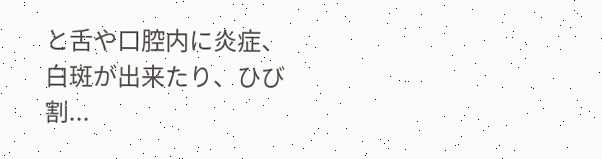と舌や口腔内に炎症、白斑が出来たり、ひび割...